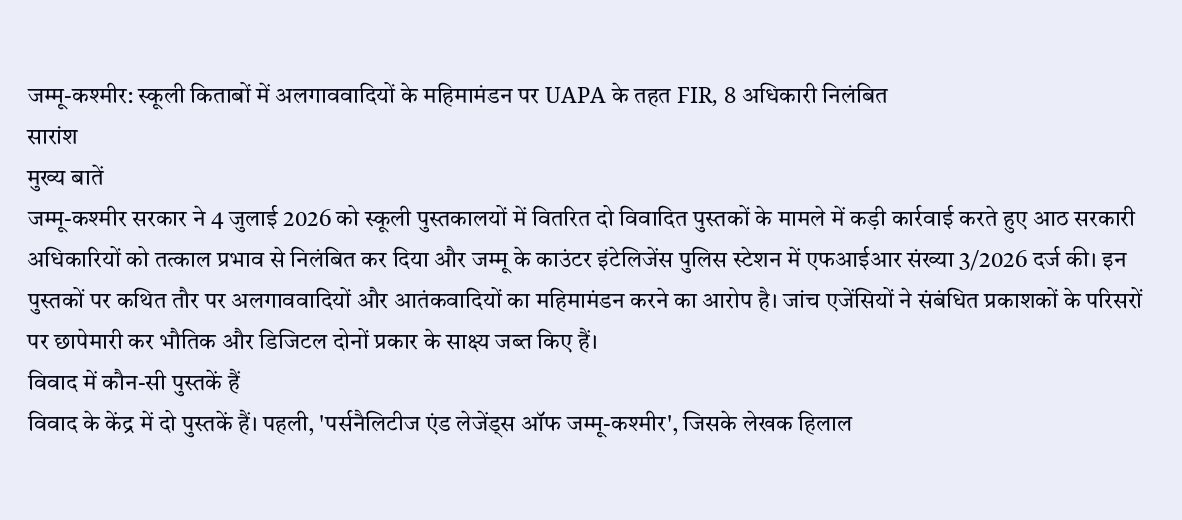जम्मू-कश्मीर: स्कूली किताबों में अलगाववादियों के महिमामंडन पर UAPA के तहत FIR, 8 अधिकारी निलंबित
सारांश
मुख्य बातें
जम्मू-कश्मीर सरकार ने 4 जुलाई 2026 को स्कूली पुस्तकालयों में वितरित दो विवादित पुस्तकों के मामले में कड़ी कार्रवाई करते हुए आठ सरकारी अधिकारियों को तत्काल प्रभाव से निलंबित कर दिया और जम्मू के काउंटर इंटेलिजेंस पुलिस स्टेशन में एफआईआर संख्या 3/2026 दर्ज की। इन पुस्तकों पर कथित तौर पर अलगाववादियों और आतंकवादियों का महिमामंडन करने का आरोप है। जांच एजेंसियों ने संबंधित प्रकाशकों के परिसरों पर छापेमारी कर भौतिक और डिजिटल दोनों प्रकार के साक्ष्य जब्त किए हैं।
विवाद में कौन-सी पुस्तकें हैं
विवाद के केंद्र में दो पुस्तकें हैं। पहली, 'पर्सनैलिटीज एंड लेजेंड्स ऑफ जम्मू-कश्मीर', जिसके लेखक हिलाल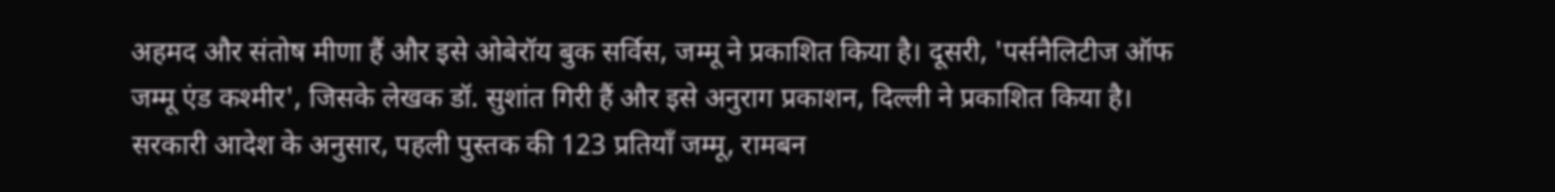अहमद और संतोष मीणा हैं और इसे ओबेरॉय बुक सर्विस, जम्मू ने प्रकाशित किया है। दूसरी, 'पर्सनैलिटीज ऑफ जम्मू एंड कश्मीर', जिसके लेखक डॉ. सुशांत गिरी हैं और इसे अनुराग प्रकाशन, दिल्ली ने प्रकाशित किया है। सरकारी आदेश के अनुसार, पहली पुस्तक की 123 प्रतियाँ जम्मू, रामबन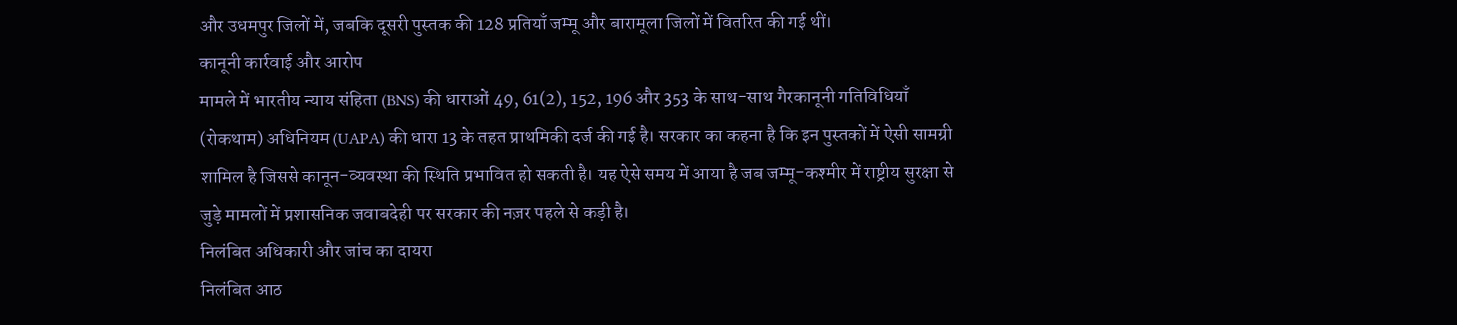और उधमपुर जिलों में, जबकि दूसरी पुस्तक की 128 प्रतियाँ जम्मू और बारामूला जिलों में वितरित की गई थीं।
कानूनी कार्रवाई और आरोप
मामले में भारतीय न्याय संहिता (BNS) की धाराओं 49, 61(2), 152, 196 और 353 के साथ-साथ गैरकानूनी गतिविधियाँ (रोकथाम) अधिनियम (UAPA) की धारा 13 के तहत प्राथमिकी दर्ज की गई है। सरकार का कहना है कि इन पुस्तकों में ऐसी सामग्री शामिल है जिससे कानून-व्यवस्था की स्थिति प्रभावित हो सकती है। यह ऐसे समय में आया है जब जम्मू-कश्मीर में राष्ट्रीय सुरक्षा से जुड़े मामलों में प्रशासनिक जवाबदेही पर सरकार की नज़र पहले से कड़ी है।
निलंबित अधिकारी और जांच का दायरा
निलंबित आठ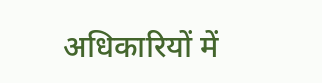अधिकारियों में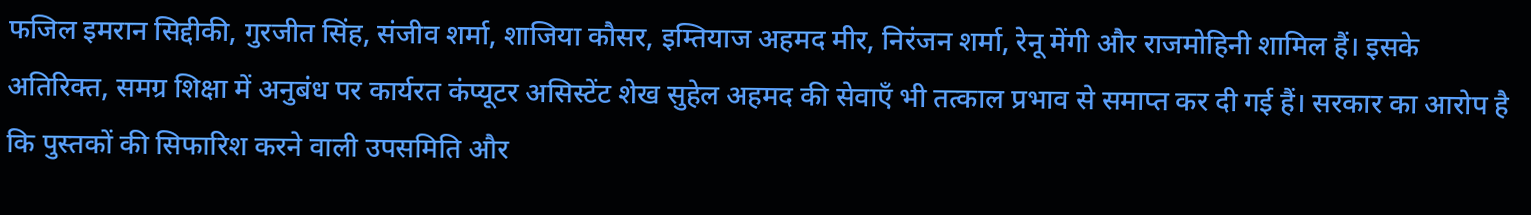फजिल इमरान सिद्दीकी, गुरजीत सिंह, संजीव शर्मा, शाजिया कौसर, इम्तियाज अहमद मीर, निरंजन शर्मा, रेनू मेंगी और राजमोहिनी शामिल हैं। इसके अतिरिक्त, समग्र शिक्षा में अनुबंध पर कार्यरत कंप्यूटर असिस्टेंट शेख सुहेल अहमद की सेवाएँ भी तत्काल प्रभाव से समाप्त कर दी गई हैं। सरकार का आरोप है कि पुस्तकों की सिफारिश करने वाली उपसमिति और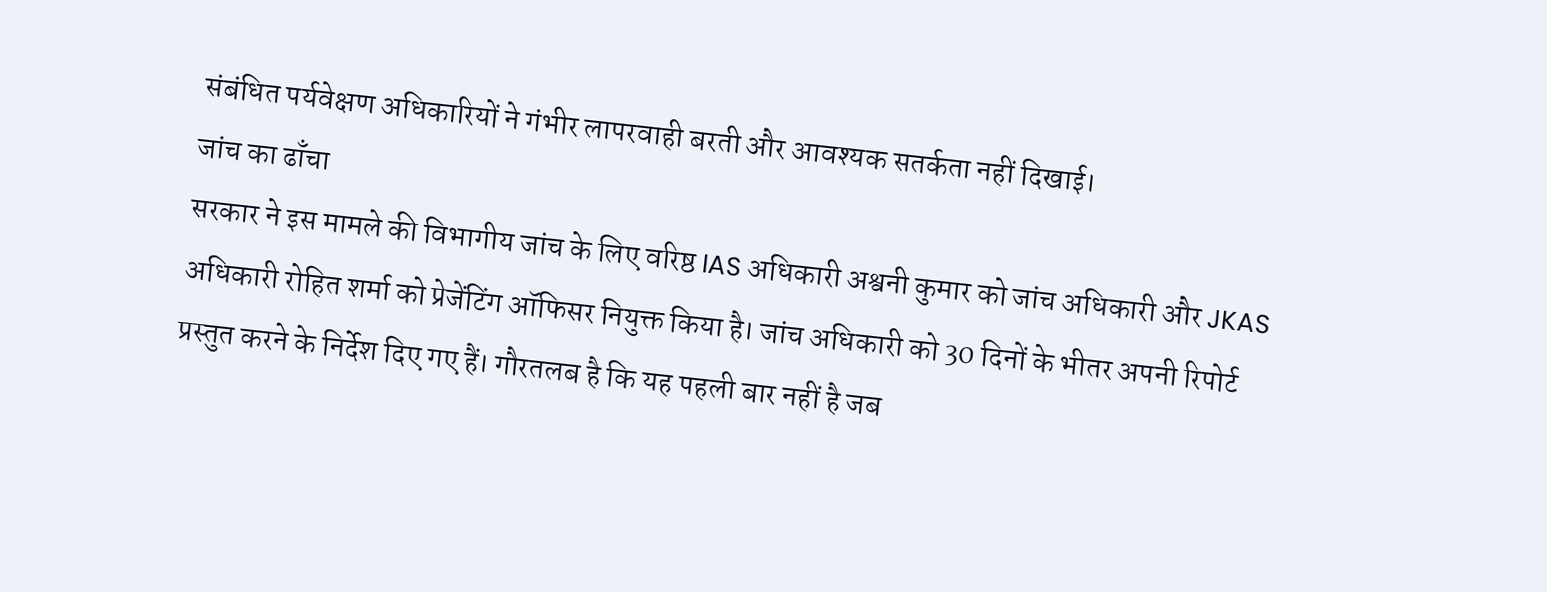संबंधित पर्यवेक्षण अधिकारियों ने गंभीर लापरवाही बरती और आवश्यक सतर्कता नहीं दिखाई।
जांच का ढाँचा
सरकार ने इस मामले की विभागीय जांच के लिए वरिष्ठ IAS अधिकारी अश्वनी कुमार को जांच अधिकारी और JKAS अधिकारी रोहित शर्मा को प्रेजेंटिंग ऑफिसर नियुक्त किया है। जांच अधिकारी को 30 दिनों के भीतर अपनी रिपोर्ट प्रस्तुत करने के निर्देश दिए गए हैं। गौरतलब है कि यह पहली बार नहीं है जब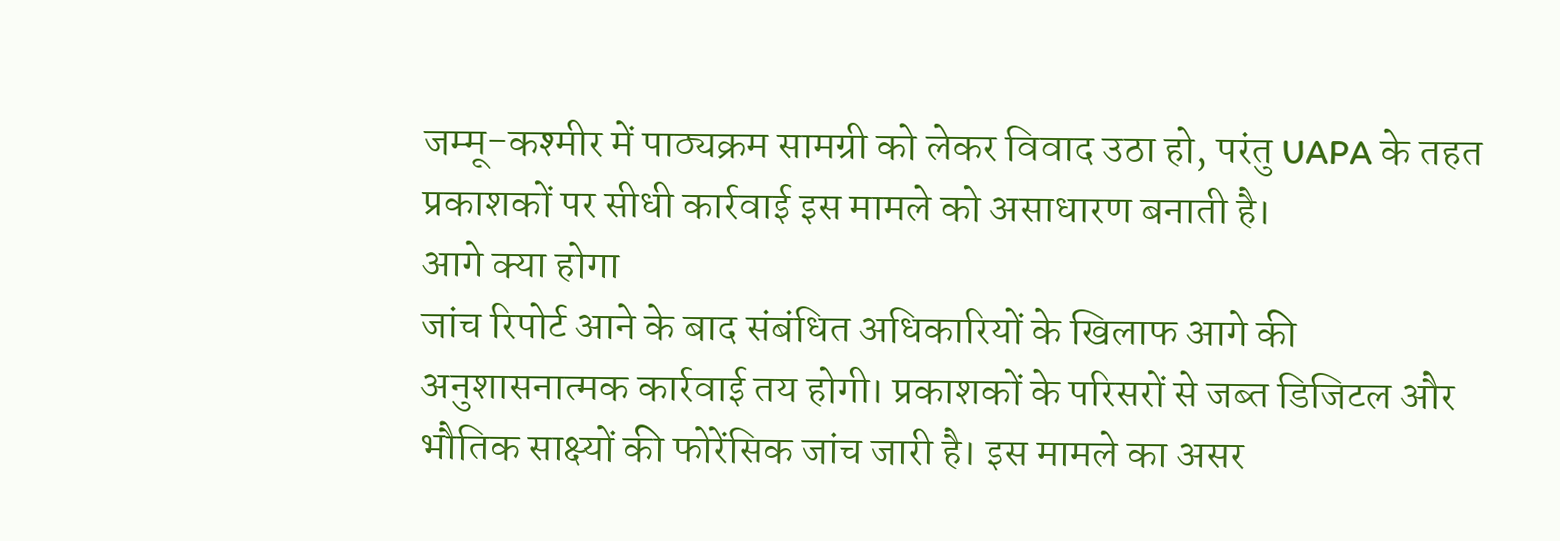जम्मू-कश्मीर में पाठ्यक्रम सामग्री को लेकर विवाद उठा हो, परंतु UAPA के तहत प्रकाशकों पर सीधी कार्रवाई इस मामले को असाधारण बनाती है।
आगे क्या होगा
जांच रिपोर्ट आने के बाद संबंधित अधिकारियों के खिलाफ आगे की अनुशासनात्मक कार्रवाई तय होगी। प्रकाशकों के परिसरों से जब्त डिजिटल और भौतिक साक्ष्यों की फोरेंसिक जांच जारी है। इस मामले का असर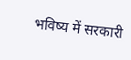भविष्य में सरकारी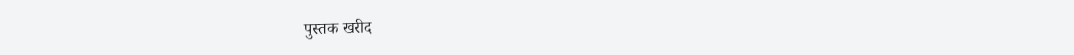पुस्तक खरीद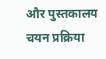और पुस्तकालय चयन प्रक्रिया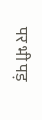पर भी पड़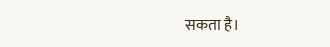सकता है।